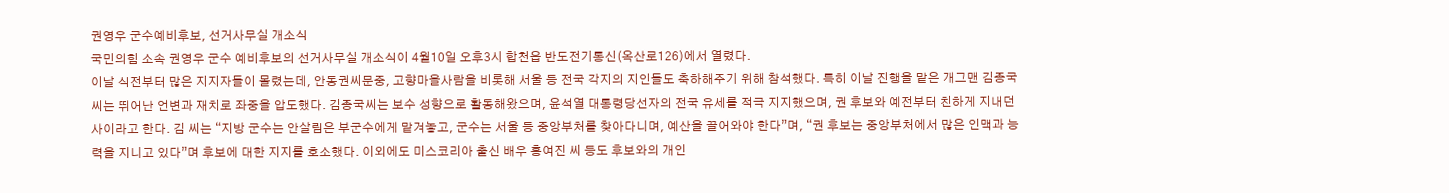권영우 군수예비후보, 선거사무실 개소식
국민의힘 소속 권영우 군수 예비후보의 선거사무실 개소식이 4월10일 오후3시 합천읍 반도전기통신(옥산로126)에서 열렸다.
이날 식전부터 많은 지지자들이 몰렸는데, 안동권씨문중, 고향마을사람을 비롯해 서울 등 전국 각지의 지인들도 축하해주기 위해 참석했다. 특히 이날 진행을 맡은 개그맨 김종국 씨는 뛰어난 언변과 재치로 좌중을 압도했다. 김종국씨는 보수 성향으로 활동해왔으며, 윤석열 대통령당선자의 전국 유세를 적극 지지했으며, 권 후보와 예전부터 친하게 지내던 사이라고 한다. 김 씨는 “지방 군수는 안살림은 부군수에게 맡겨놓고, 군수는 서울 등 중앙부처를 찾아다니며, 예산을 끌어와야 한다”며, “권 후보는 중앙부처에서 많은 인맥과 능력을 지니고 있다”며 후보에 대한 지지를 호소했다. 이외에도 미스코리아 출신 배우 홍여진 씨 등도 후보와의 개인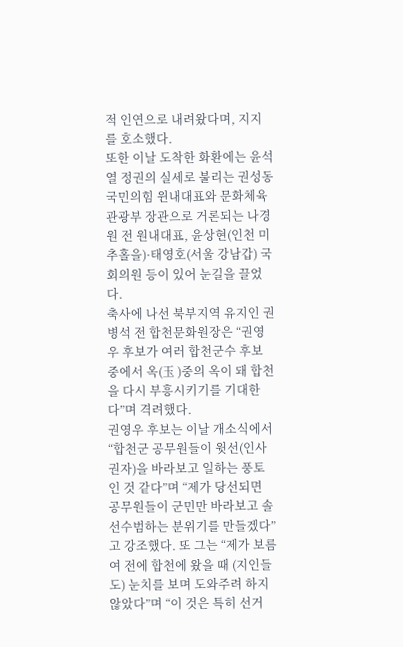적 인연으로 내려왔다며, 지지를 호소했다.
또한 이날 도착한 화환에는 윤석열 정권의 실세로 불리는 권성동 국민의힘 윈내대표와 문화체육관광부 장관으로 거론되는 나경원 전 원내대표, 윤상현(인천 미추홀을)·태영호(서울 강남갑) 국회의원 등이 있어 눈길을 끌었다.
축사에 나선 북부지역 유지인 권병석 전 합천문화원장은 “권영우 후보가 여러 합천군수 후보 중에서 옥(玉 )중의 옥이 돼 합천을 다시 부흥시키기를 기대한다”며 격려했다.
권영우 후보는 이날 개소식에서 “합천군 공무원들이 윗선(인사권자)을 바라보고 일하는 풍토인 것 같다”며 “제가 당선되면 공무원들이 군민만 바라보고 솔선수범하는 분위기를 만들겠다”고 강조했다. 또 그는 “제가 보름여 전에 합천에 왔을 때 (지인들도) 눈치를 보며 도와주려 하지 않았다”며 “이 것은 특히 선거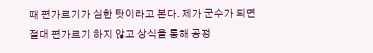때 편가르기가 심한 탓이라고 본다. 제가 군수가 되면 절대 편가르기 하지 않고 상식을 통해 공정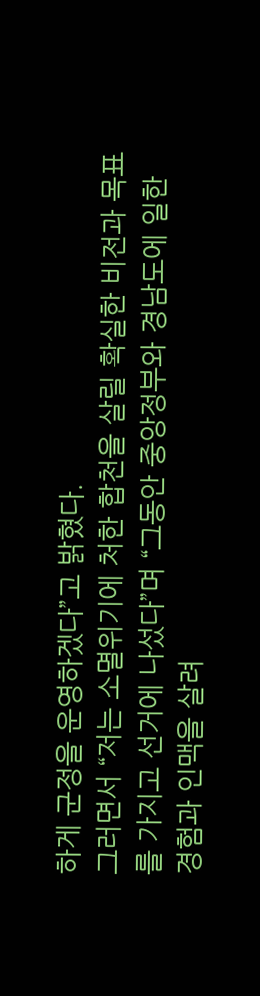하게 군정을 운영하겠다”고 밝혔다.
그러면서 “저는 소멸위기에 처한 합천을 살릴 확실한 비전과 목표를 가지고 선거에 나섰다”며 “그동안 중앙정부와 경남도에 일한 경험과 인맥을 살려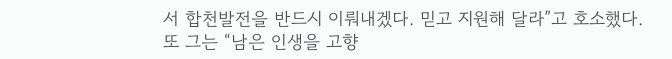서 합천발전을 반드시 이뤄내겠다. 믿고 지원해 달라”고 호소했다.
또 그는 “남은 인생을 고향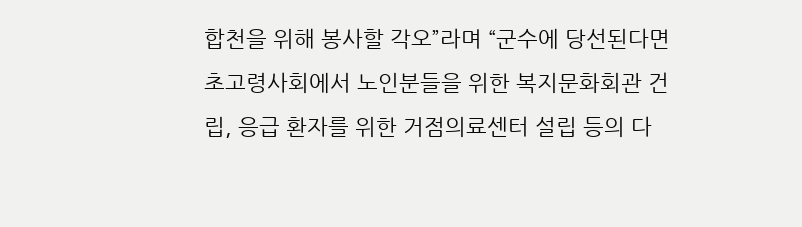합천을 위해 봉사할 각오”라며 “군수에 당선된다면 초고령사회에서 노인분들을 위한 복지문화회관 건립, 응급 환자를 위한 거점의료센터 설립 등의 다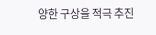양한 구상을 적극 추진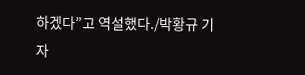하겠다”고 역설했다./박황규 기자